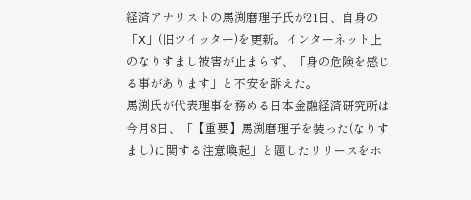経済アナリストの馬渕磨理子氏が21日、自身の「X」(旧ツイッター)を更新。インターネット上のなりすまし被害が止まらず、「身の危険を感じる事があります」と不安を訴えた。
馬渕氏が代表理事を務める日本金融経済研究所は今月8日、「【重要】馬渕磨理子を装った(なりすまし)に関する注意喚起」と題したリリースをホ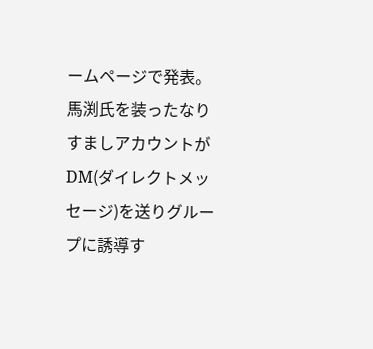ームページで発表。馬渕氏を装ったなりすましアカウントがDM(ダイレクトメッセージ)を送りグループに誘導す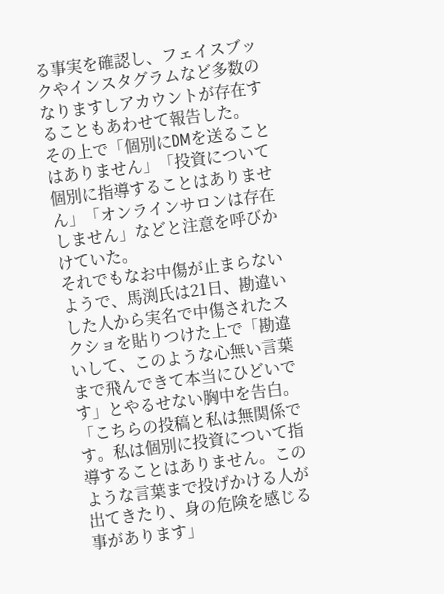る事実を確認し、フェイスブックやインスタグラムなど多数のなりますしアカウントが存在することもあわせて報告した。
その上で「個別にDMを送ることはありません」「投資について個別に指導することはありません」「オンラインサロンは存在しません」などと注意を呼びかけていた。
それでもなお中傷が止まらないようで、馬渕氏は21日、勘違いした人から実名で中傷されたスクショを貼りつけた上で「勘違いして、このような心無い言葉まで飛んできて本当にひどいです」とやるせない胸中を告白。「こちらの投稿と私は無関係です。私は個別に投資について指導することはありません。このような言葉まで投げかける人が出てきたり、身の危険を感じる事があります」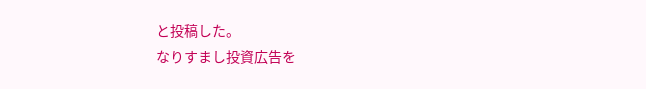と投稿した。
なりすまし投資広告を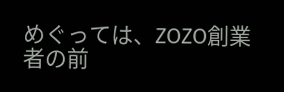めぐっては、ZOZO創業者の前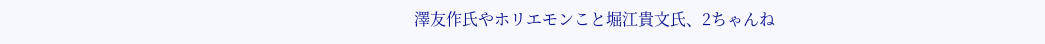澤友作氏やホリエモンこと堀江貴文氏、2ちゃんね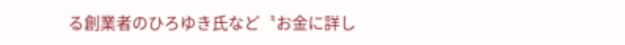る創業者のひろゆき氏など〝お金に詳し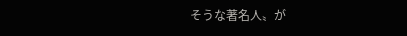そうな著名人〟が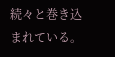続々と巻き込まれている。